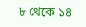৮ থেকে ১৪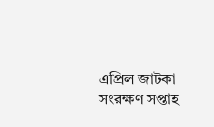এপ্রিল জাটকা সংরক্ষণ সপ্তাহ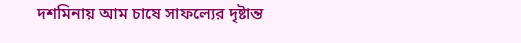দশমিনায় আম চাষে সাফল্যের দৃষ্টান্ত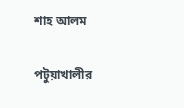শাহ আলম

পটুয়াখালীর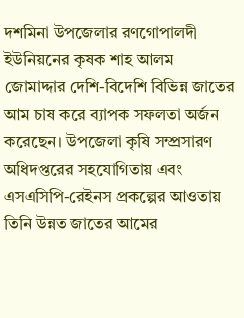দশমিনা উপজেলার রণগোপালদী ইউনিয়নের কৃষক শাহ আলম জোমাদ্দার দেশি-বিদেশি বিভিন্ন জাতের আম চাষ করে ব্যাপক সফলতা অর্জন করেছেন। উপজেলা কৃষি সম্প্রসারণ অধিদপ্তরের সহযোগিতায় এবং এসএসিপি-রেইনস প্রকল্পের আওতায় তিনি উন্নত জাতের আমের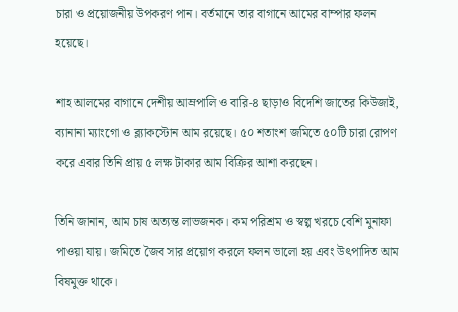চারা ও প্রয়োজনীয় উপকরণ পান। বর্তমানে তার বাগানে আমের বাম্পার ফলন হয়েছে।

শাহ আলমের বাগানে দেশীয় আম্রপালি ও বারি-৪ ছাড়াও বিদেশি জাতের কিউজাই, ব্যানানা ম্যাংগো ও ব্ল্যাকস্টোন আম রয়েছে। ৫০ শতাংশ জমিতে ৫০টি চারা রোপণ করে এবার তিনি প্রায় ৫ লক্ষ টাকার আম বিক্রির আশা করছেন।

তিনি জানান, আম চাষ অত্যন্ত লাভজনক। কম পরিশ্রম ও স্বল্প খরচে বেশি মুনাফা পাওয়া যায়। জমিতে জৈব সার প্রয়োগ করলে ফলন ভালো হয় এবং উৎপাদিত আম বিষমুক্ত থাকে।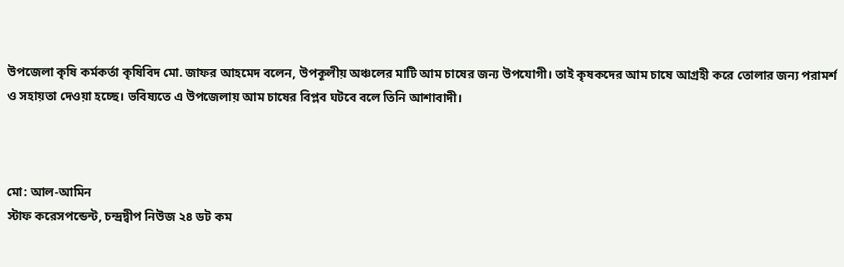উপজেলা কৃষি কর্মকর্তা কৃষিবিদ মো. জাফর আহমেদ বলেন, উপকূলীয় অঞ্চলের মাটি আম চাষের জন্য উপযোগী। তাই কৃষকদের আম চাষে আগ্রহী করে তোলার জন্য পরামর্শ ও সহায়তা দেওয়া হচ্ছে। ভবিষ্যতে এ উপজেলায় আম চাষের বিপ্লব ঘটবে বলে তিনি আশাবাদী।



মো: আল-আমিন
স্টাফ করেসপন্ডেন্ট, চন্দ্রদ্বীপ নিউজ ২৪ ডট কম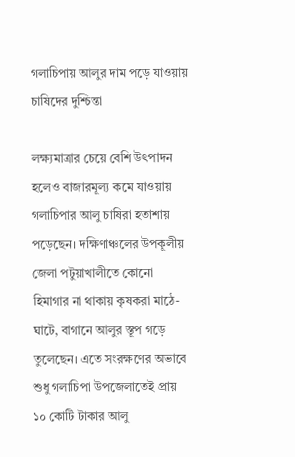গলাচিপায় আলুর দাম পড়ে যাওয়ায় চাষিদের দুশ্চিন্তা

লক্ষ্যমাত্রার চেয়ে বেশি উৎপাদন হলেও বাজারমূল্য কমে যাওয়ায় গলাচিপার আলু চাষিরা হতাশায় পড়েছেন। দক্ষিণাঞ্চলের উপকূলীয় জেলা পটুয়াখালীতে কোনো হিমাগার না থাকায় কৃষকরা মাঠে-ঘাটে, বাগানে আলুর স্তূপ গড়ে তুলেছেন। এতে সংরক্ষণের অভাবে শুধু গলাচিপা উপজেলাতেই প্রায় ১০ কোটি টাকার আলু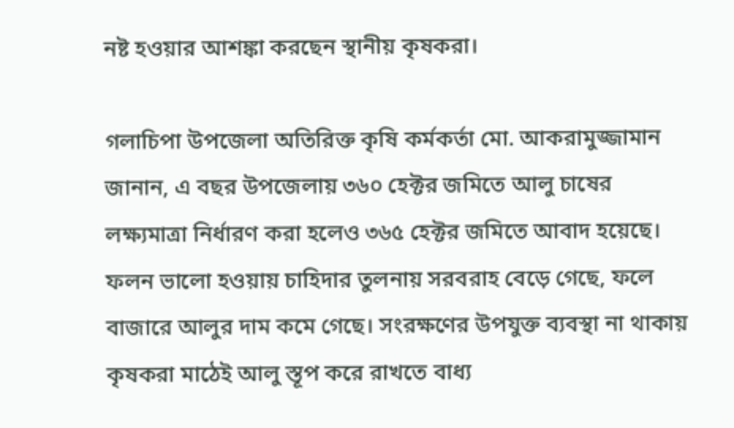নষ্ট হওয়ার আশঙ্কা করছেন স্থানীয় কৃষকরা।

গলাচিপা উপজেলা অতিরিক্ত কৃষি কর্মকর্তা মো. আকরামুজ্জামান জানান, এ বছর উপজেলায় ৩৬০ হেক্টর জমিতে আলু চাষের লক্ষ্যমাত্রা নির্ধারণ করা হলেও ৩৬৫ হেক্টর জমিতে আবাদ হয়েছে। ফলন ভালো হওয়ায় চাহিদার তুলনায় সরবরাহ বেড়ে গেছে, ফলে বাজারে আলুর দাম কমে গেছে। সংরক্ষণের উপযুক্ত ব্যবস্থা না থাকায় কৃষকরা মাঠেই আলু স্তূপ করে রাখতে বাধ্য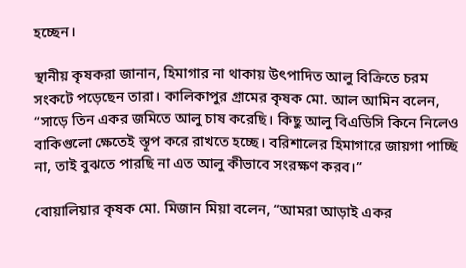হচ্ছেন।

স্থানীয় কৃষকরা জানান, হিমাগার না থাকায় উৎপাদিত আলু বিক্রিতে চরম সংকটে পড়েছেন তারা। কালিকাপুর গ্রামের কৃষক মো. আল আমিন বলেন, “সাড়ে তিন একর জমিতে আলু চাষ করেছি। কিছু আলু বিএডিসি কিনে নিলেও বাকিগুলো ক্ষেতেই স্তূপ করে রাখতে হচ্ছে। বরিশালের হিমাগারে জায়গা পাচ্ছি না, তাই বুঝতে পারছি না এত আলু কীভাবে সংরক্ষণ করব।”

বোয়ালিয়ার কৃষক মো. মিজান মিয়া বলেন, “আমরা আড়াই একর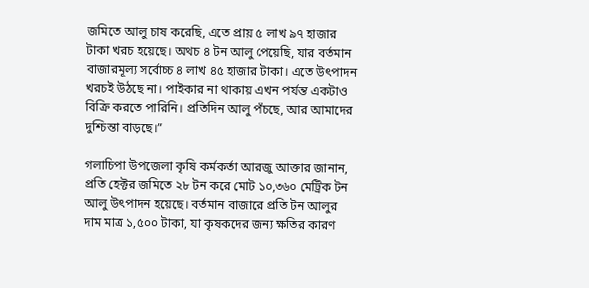জমিতে আলু চাষ করেছি, এতে প্রায় ৫ লাখ ৯৭ হাজার টাকা খরচ হয়েছে। অথচ ৪ টন আলু পেয়েছি, যার বর্তমান বাজারমূল্য সর্বোচ্চ ৪ লাখ ৪৫ হাজার টাকা। এতে উৎপাদন খরচই উঠছে না। পাইকার না থাকায় এখন পর্যন্ত একটাও বিক্রি করতে পারিনি। প্রতিদিন আলু পঁচছে, আর আমাদের দুশ্চিন্তা বাড়ছে।”

গলাচিপা উপজেলা কৃষি কর্মকর্তা আরজু আক্তার জানান, প্রতি হেক্টর জমিতে ২৮ টন করে মোট ১০,৩৬০ মেট্রিক টন আলু উৎপাদন হয়েছে। বর্তমান বাজারে প্রতি টন আলুর দাম মাত্র ১,৫০০ টাকা, যা কৃষকদের জন্য ক্ষতির কারণ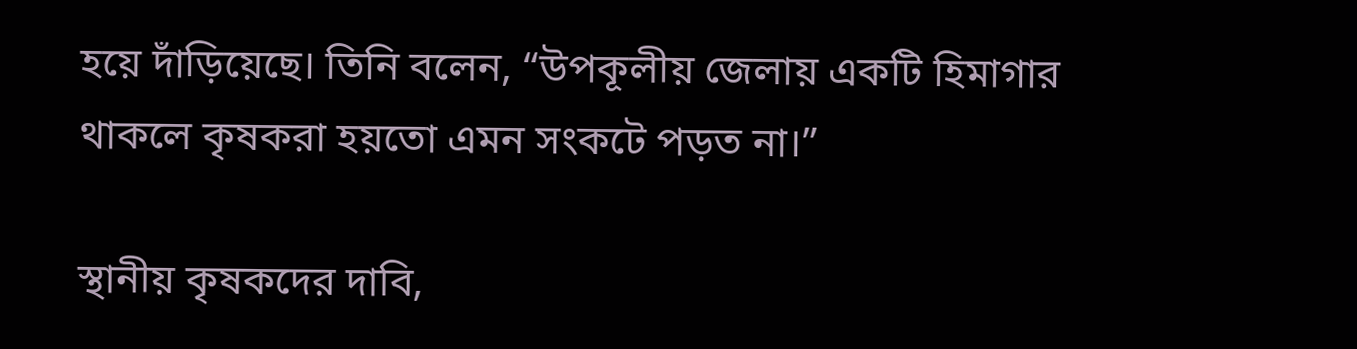হয়ে দাঁড়িয়েছে। তিনি বলেন, “উপকূলীয় জেলায় একটি হিমাগার থাকলে কৃষকরা হয়তো এমন সংকটে পড়ত না।”

স্থানীয় কৃষকদের দাবি,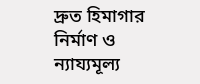দ্রুত হিমাগার নির্মাণ ও ন্যায্যমূল্য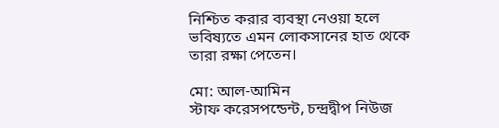নিশ্চিত করার ব্যবস্থা নেওয়া হলে ভবিষ্যতে এমন লোকসানের হাত থেকে তারা রক্ষা পেতেন।

মো: আল-আমিন
স্টাফ করেসপন্ডেন্ট, চন্দ্রদ্বীপ নিউজ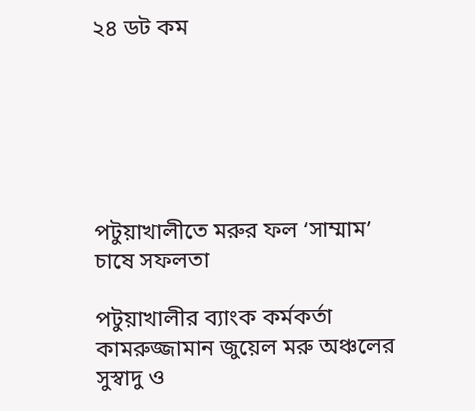২৪ ডট কম






পটুয়াখালীতে মরুর ফল ‘সাম্মাম’ চাষে সফলতা

পটুয়াখালীর ব্যাংক কর্মকর্তা কামরুজ্জামান জুয়েল মরু অঞ্চলের সুস্বাদু ও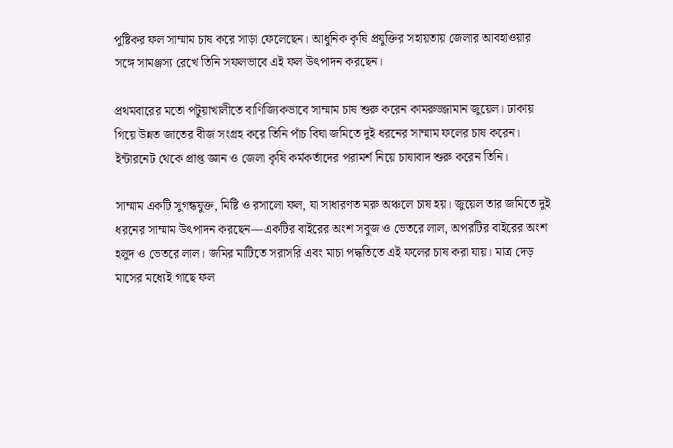পুষ্টিকর ফল সাম্মাম চাষ করে সাড়া ফেলেছেন। আধুনিক কৃষি প্রযুক্তির সহায়তায় জেলার আবহাওয়ার সঙ্গে সামঞ্জস্য রেখে তিনি সফলভাবে এই ফল উৎপাদন করছেন।

প্রথমবারের মতো পটুয়াখালীতে বাণিজ্যিকভাবে সাম্মাম চাষ শুরু করেন কামরুজ্জামান জুয়েল। ঢাকায় গিয়ে উন্নত জাতের বীজ সংগ্রহ করে তিনি পাঁচ বিঘা জমিতে দুই ধরনের সাম্মাম ফলের চাষ করেন। ইন্টারনেট থেকে প্রাপ্ত জ্ঞান ও জেলা কৃষি কর্মকর্তাদের পরামর্শ নিয়ে চাষাবাদ শুরু করেন তিনি।

সাম্মাম একটি সুগন্ধযুক্ত, মিষ্টি ও রসালো ফল, যা সাধারণত মরু অঞ্চলে চাষ হয়। জুয়েল তার জমিতে দুই ধরনের সাম্মাম উৎপাদন করছেন—একটির বাইরের অংশ সবুজ ও ভেতরে লাল, অপরটির বাইরের অংশ হলুদ ও ভেতরে লাল। জমির মাটিতে সরাসরি এবং মাচা পদ্ধতিতে এই ফলের চাষ করা যায়। মাত্র দেড় মাসের মধ্যেই গাছে ফল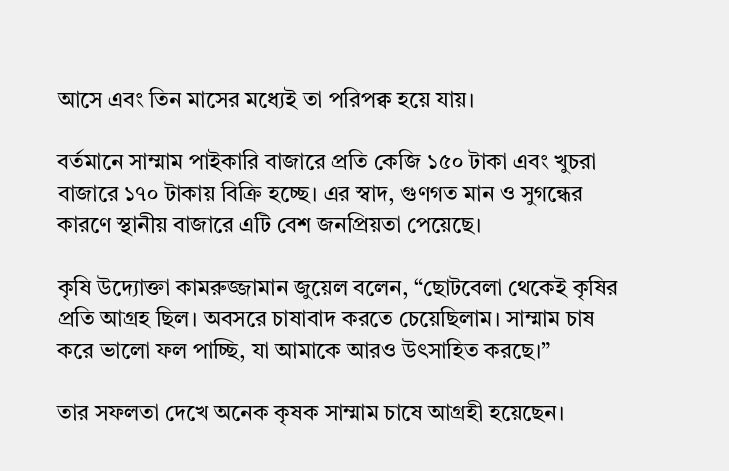আসে এবং তিন মাসের মধ্যেই তা পরিপক্ব হয়ে যায়।

বর্তমানে সাম্মাম পাইকারি বাজারে প্রতি কেজি ১৫০ টাকা এবং খুচরা বাজারে ১৭০ টাকায় বিক্রি হচ্ছে। এর স্বাদ, গুণগত মান ও সুগন্ধের কারণে স্থানীয় বাজারে এটি বেশ জনপ্রিয়তা পেয়েছে।

কৃষি উদ্যোক্তা কামরুজ্জামান জুয়েল বলেন, “ছোটবেলা থেকেই কৃষির প্রতি আগ্রহ ছিল। অবসরে চাষাবাদ করতে চেয়েছিলাম। সাম্মাম চাষ করে ভালো ফল পাচ্ছি, যা আমাকে আরও উৎসাহিত করছে।”

তার সফলতা দেখে অনেক কৃষক সাম্মাম চাষে আগ্রহী হয়েছেন।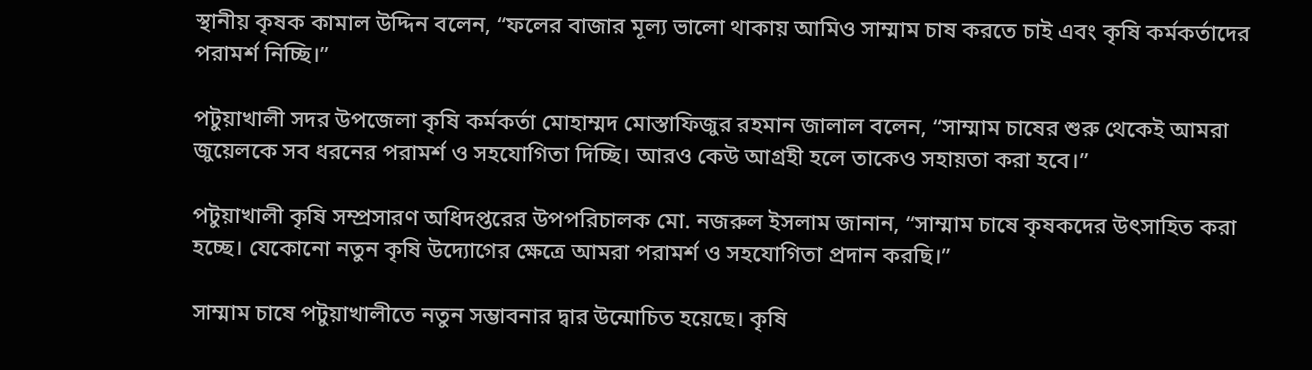স্থানীয় কৃষক কামাল উদ্দিন বলেন, “ফলের বাজার মূল্য ভালো থাকায় আমিও সাম্মাম চাষ করতে চাই এবং কৃষি কর্মকর্তাদের পরামর্শ নিচ্ছি।”

পটুয়াখালী সদর উপজেলা কৃষি কর্মকর্তা মোহাম্মদ মোস্তাফিজুর রহমান জালাল বলেন, “সাম্মাম চাষের শুরু থেকেই আমরা জুয়েলকে সব ধরনের পরামর্শ ও সহযোগিতা দিচ্ছি। আরও কেউ আগ্রহী হলে তাকেও সহায়তা করা হবে।”

পটুয়াখালী কৃষি সম্প্রসারণ অধিদপ্তরের উপপরিচালক মো. নজরুল ইসলাম জানান, “সাম্মাম চাষে কৃষকদের উৎসাহিত করা হচ্ছে। যেকোনো নতুন কৃষি উদ্যোগের ক্ষেত্রে আমরা পরামর্শ ও সহযোগিতা প্রদান করছি।”

সাম্মাম চাষে পটুয়াখালীতে নতুন সম্ভাবনার দ্বার উন্মোচিত হয়েছে। কৃষি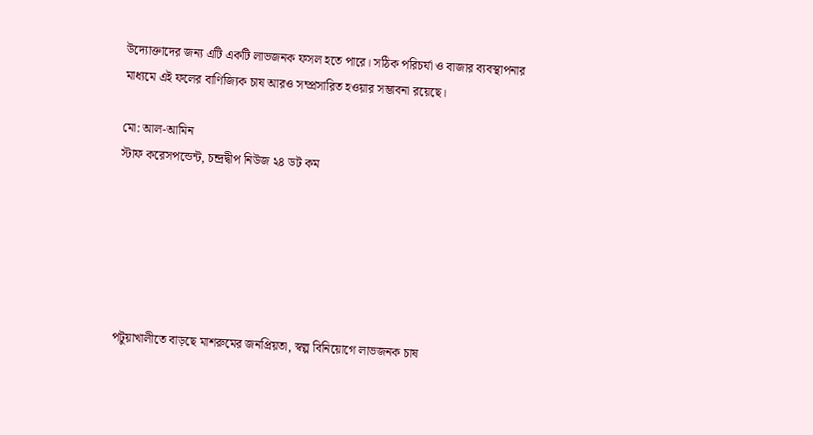উদ্যোক্তাদের জন্য এটি একটি লাভজনক ফসল হতে পারে। সঠিক পরিচর্যা ও বাজার ব্যবস্থাপনার মাধ্যমে এই ফলের বাণিজ্যিক চাষ আরও সম্প্রসারিত হওয়ার সম্ভাবনা রয়েছে।

মো: আল-আমিন
স্টাফ করেসপন্ডেন্ট, চন্দ্রদ্বীপ নিউজ ২৪ ডট কম






পটুয়াখালীতে বাড়ছে মাশরুমের জনপ্রিয়তা, স্বল্প বিনিয়োগে লাভজনক চাষ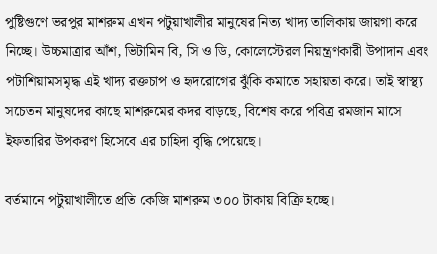পুষ্টিগুণে ভরপুর মাশরুম এখন পটুয়াখালীর মানুষের নিত্য খাদ্য তালিকায় জায়গা করে নিচ্ছে। উচ্চমাত্রার আঁশ, ভিটামিন বি, সি ও ডি, কোলেস্টেরল নিয়ন্ত্রণকারী উপাদান এবং পটাশিয়ামসমৃদ্ধ এই খাদ্য রক্তচাপ ও হৃদরোগের ঝুঁকি কমাতে সহায়তা করে। তাই স্বাস্থ্য সচেতন মানুষদের কাছে মাশরুমের কদর বাড়ছে, বিশেষ করে পবিত্র রমজান মাসে ইফতারির উপকরণ হিসেবে এর চাহিদা বৃদ্ধি পেয়েছে।

বর্তমানে পটুয়াখালীতে প্রতি কেজি মাশরুম ৩০০ টাকায় বিক্রি হচ্ছে।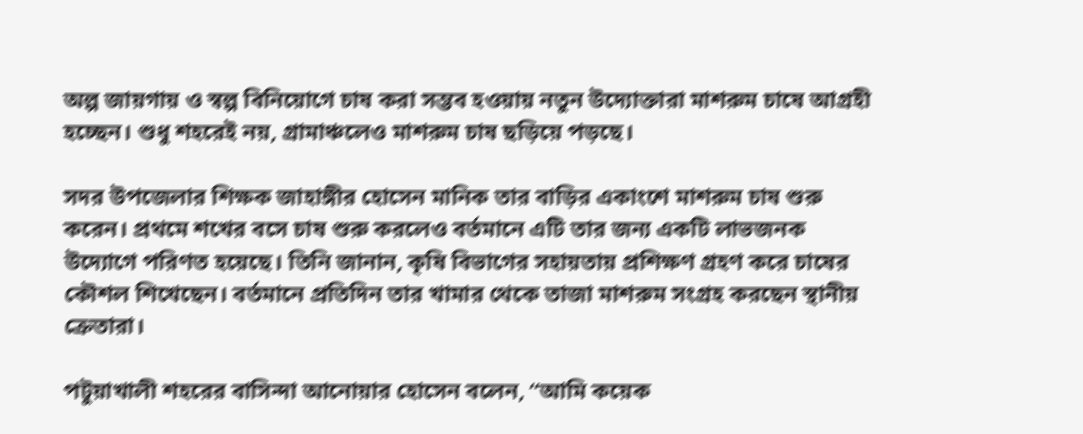অল্প জায়গায় ও স্বল্প বিনিয়োগে চাষ করা সম্ভব হওয়ায় নতুন উদ্যোক্তারা মাশরুম চাষে আগ্রহী হচ্ছেন। শুধু শহরেই নয়, গ্রামাঞ্চলেও মাশরুম চাষ ছড়িয়ে পড়ছে।

সদর উপজেলার শিক্ষক জাহাঙ্গীর হোসেন মানিক তার বাড়ির একাংশে মাশরুম চাষ শুরু করেন। প্রথমে শখের বসে চাষ শুরু করলেও বর্তমানে এটি তার জন্য একটি লাভজনক উদ্যোগে পরিণত হয়েছে। তিনি জানান, কৃষি বিভাগের সহায়তায় প্রশিক্ষণ গ্রহণ করে চাষের কৌশল শিখেছেন। বর্তমানে প্রতিদিন তার খামার থেকে তাজা মাশরুম সংগ্রহ করছেন স্থানীয় ক্রেতারা।

পটুয়াখালী শহরের বাসিন্দা আনোয়ার হোসেন বলেন, “আমি কয়েক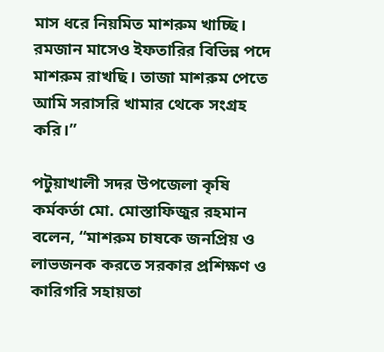মাস ধরে নিয়মিত মাশরুম খাচ্ছি। রমজান মাসেও ইফতারির বিভিন্ন পদে মাশরুম রাখছি। তাজা মাশরুম পেতে আমি সরাসরি খামার থেকে সংগ্রহ করি।”

পটুয়াখালী সদর উপজেলা কৃষি কর্মকর্তা মো. মোস্তাফিজুর রহমান বলেন, “মাশরুম চাষকে জনপ্রিয় ও লাভজনক করতে সরকার প্রশিক্ষণ ও কারিগরি সহায়তা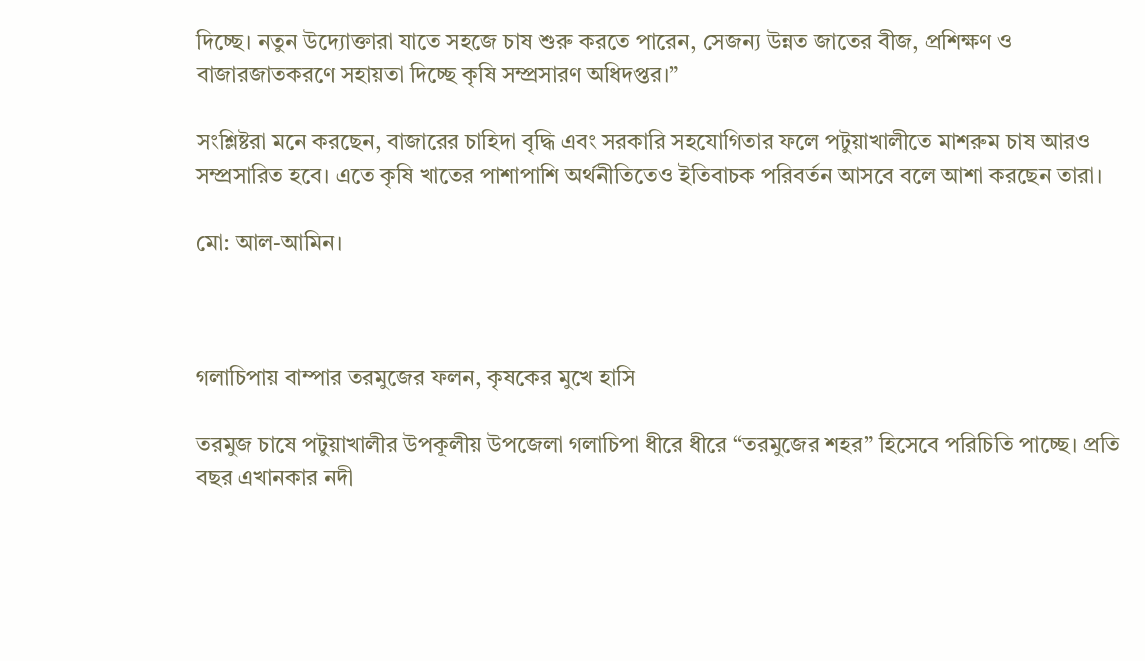দিচ্ছে। নতুন উদ্যোক্তারা যাতে সহজে চাষ শুরু করতে পারেন, সেজন্য উন্নত জাতের বীজ, প্রশিক্ষণ ও বাজারজাতকরণে সহায়তা দিচ্ছে কৃষি সম্প্রসারণ অধিদপ্তর।”

সংশ্লিষ্টরা মনে করছেন, বাজারের চাহিদা বৃদ্ধি এবং সরকারি সহযোগিতার ফলে পটুয়াখালীতে মাশরুম চাষ আরও সম্প্রসারিত হবে। এতে কৃষি খাতের পাশাপাশি অর্থনীতিতেও ইতিবাচক পরিবর্তন আসবে বলে আশা করছেন তারা।

মো: আল-আমিন।



গলাচিপায় বাম্পার তরমুজের ফলন, কৃষকের মুখে হাসি

তরমুজ চাষে পটুয়াখালীর উপকূলীয় উপজেলা গলাচিপা ধীরে ধীরে “তরমুজের শহর” হিসেবে পরিচিতি পাচ্ছে। প্রতি বছর এখানকার নদী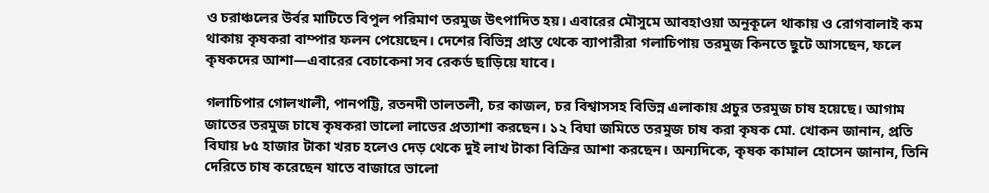ও চরাঞ্চলের উর্বর মাটিতে বিপুল পরিমাণ তরমুজ উৎপাদিত হয়। এবারের মৌসুমে আবহাওয়া অনুকূলে থাকায় ও রোগবালাই কম থাকায় কৃষকরা বাম্পার ফলন পেয়েছেন। দেশের বিভিন্ন প্রান্ত থেকে ব্যাপারীরা গলাচিপায় তরমুজ কিনতে ছুটে আসছেন, ফলে কৃষকদের আশা—এবারের বেচাকেনা সব রেকর্ড ছাড়িয়ে যাবে।

গলাচিপার গোলখালী, পানপট্টি, রতনদী তালতলী, চর কাজল, চর বিশ্বাসসহ বিভিন্ন এলাকায় প্রচুর তরমুজ চাষ হয়েছে। আগাম জাতের তরমুজ চাষে কৃষকরা ভালো লাভের প্রত্যাশা করছেন। ১২ বিঘা জমিতে তরমুজ চাষ করা কৃষক মো. খোকন জানান, প্রতি বিঘায় ৮৫ হাজার টাকা খরচ হলেও দেড় থেকে দুই লাখ টাকা বিক্রির আশা করছেন। অন্যদিকে, কৃষক কামাল হোসেন জানান, তিনি দেরিতে চাষ করেছেন যাতে বাজারে ভালো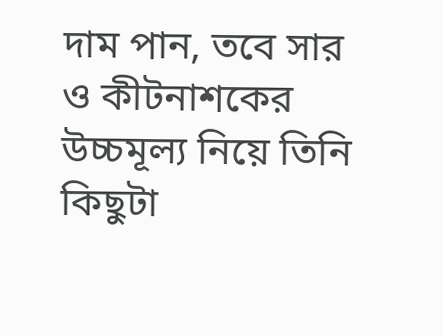দাম পান, তবে সার ও কীটনাশকের উচ্চমূল্য নিয়ে তিনি কিছুটা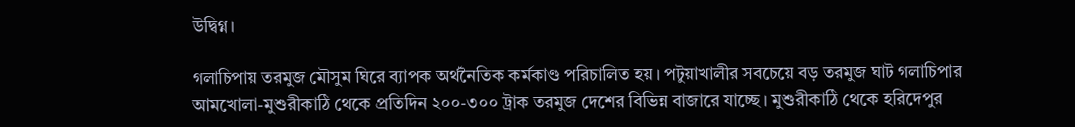উদ্বিগ্ন।

গলাচিপায় তরমুজ মৌসুম ঘিরে ব্যাপক অর্থনৈতিক কর্মকাণ্ড পরিচালিত হয়। পটুয়াখালীর সবচেয়ে বড় তরমুজ ঘাট গলাচিপার আমখোলা-মুশুরীকাঠি থেকে প্রতিদিন ২০০-৩০০ ট্রাক তরমুজ দেশের বিভিন্ন বাজারে যাচ্ছে। মুশুরীকাঠি থেকে হরিদেপুর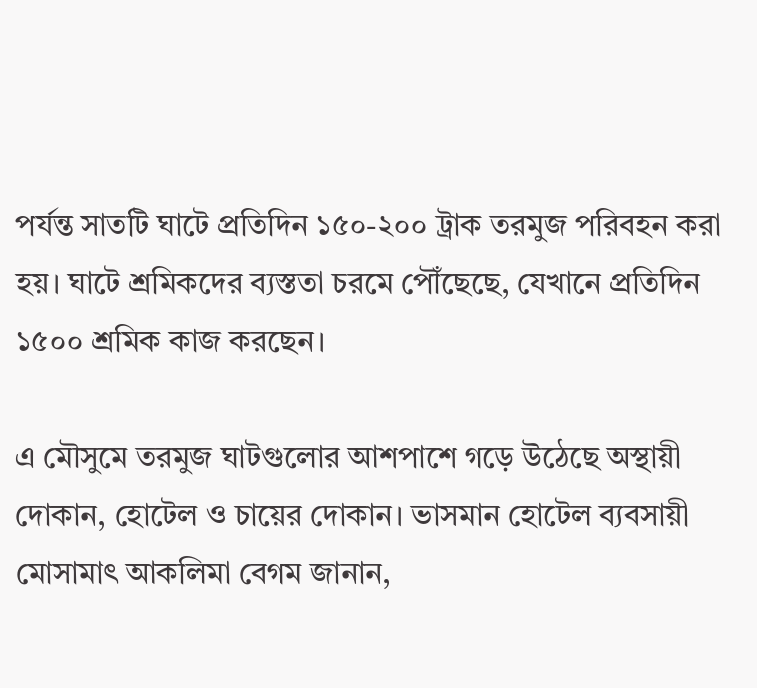পর্যন্ত সাতটি ঘাটে প্রতিদিন ১৫০-২০০ ট্রাক তরমুজ পরিবহন করা হয়। ঘাটে শ্রমিকদের ব্যস্ততা চরমে পৌঁছেছে, যেখানে প্রতিদিন ১৫০০ শ্রমিক কাজ করছেন।

এ মৌসুমে তরমুজ ঘাটগুলোর আশপাশে গড়ে উঠেছে অস্থায়ী দোকান, হোটেল ও চায়ের দোকান। ভাসমান হোটেল ব্যবসায়ী মোসামাৎ আকলিমা বেগম জানান,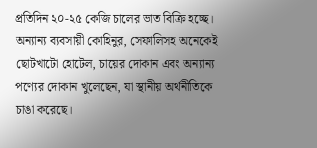প্রতিদিন ২০-২৫ কেজি চালের ভাত বিক্রি হচ্ছে। অন্যান্য ব্যবসায়ী কোহিনুর, সেফালিসহ অনেকেই ছোটখাটো হোটেল, চায়ের দোকান এবং অন্যান্য পণ্যের দোকান খুলেছেন, যা স্থানীয় অর্থনীতিকে চাঙা করেছে।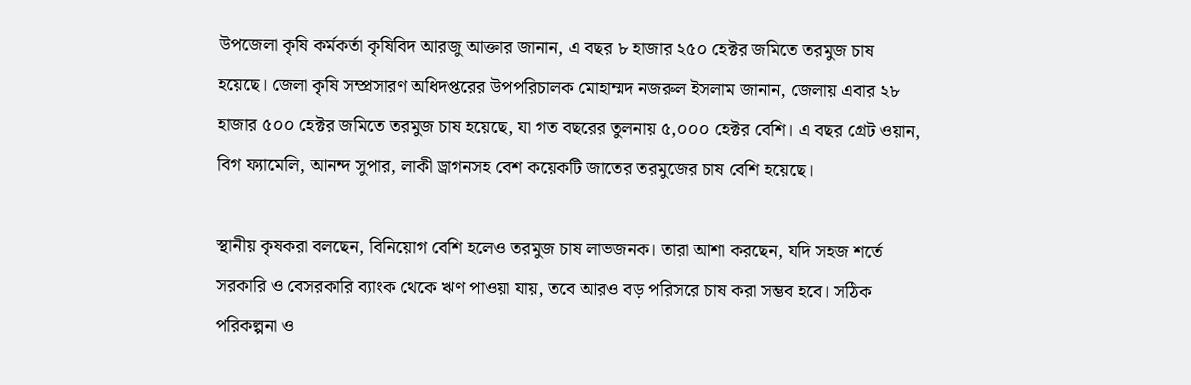উপজেলা কৃষি কর্মকর্তা কৃষিবিদ আরজু আক্তার জানান, এ বছর ৮ হাজার ২৫০ হেক্টর জমিতে তরমুজ চাষ হয়েছে। জেলা কৃষি সম্প্রসারণ অধিদপ্তরের উপপরিচালক মোহাম্মদ নজরুল ইসলাম জানান, জেলায় এবার ২৮ হাজার ৫০০ হেক্টর জমিতে তরমুজ চাষ হয়েছে, যা গত বছরের তুলনায় ৫,০০০ হেক্টর বেশি। এ বছর গ্রেট ওয়ান, বিগ ফ্যামেলি, আনন্দ সুপার, লাকী ড্রাগনসহ বেশ কয়েকটি জাতের তরমুজের চাষ বেশি হয়েছে।

স্থানীয় কৃষকরা বলছেন, বিনিয়োগ বেশি হলেও তরমুজ চাষ লাভজনক। তারা আশা করছেন, যদি সহজ শর্তে সরকারি ও বেসরকারি ব্যাংক থেকে ঋণ পাওয়া যায়, তবে আরও বড় পরিসরে চাষ করা সম্ভব হবে। সঠিক পরিকল্পনা ও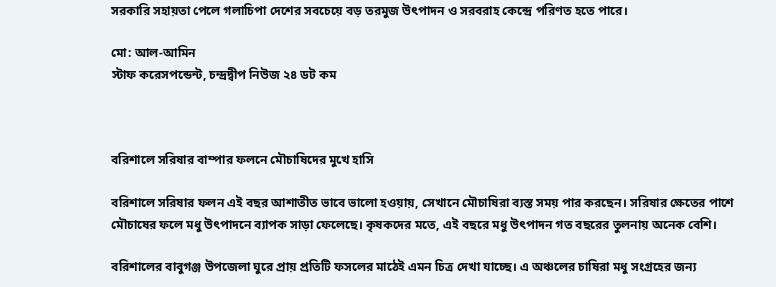সরকারি সহায়তা পেলে গলাচিপা দেশের সবচেয়ে বড় তরমুজ উৎপাদন ও সরবরাহ কেন্দ্রে পরিণত হতে পারে।

মো: আল-আমিন
স্টাফ করেসপন্ডেন্ট, চন্দ্রদ্বীপ নিউজ ২৪ ডট কম



বরিশালে সরিষার বাম্পার ফলনে মৌচাষিদের মুখে হাসি

বরিশালে সরিষার ফলন এই বছর আশাতীত ভাবে ভালো হওয়ায়, সেখানে মৌচাষিরা ব্যস্ত সময় পার করছেন। সরিষার ক্ষেতের পাশে মৌচাষের ফলে মধু উৎপাদনে ব্যাপক সাড়া ফেলেছে। কৃষকদের মতে, এই বছরে মধু উৎপাদন গত বছরের তুলনায় অনেক বেশি।

বরিশালের বাবুগঞ্জ উপজেলা ঘুরে প্রায় প্রতিটি ফসলের মাঠেই এমন চিত্র দেখা যাচ্ছে। এ অঞ্চলের চাষিরা মধু সংগ্রহের জন্য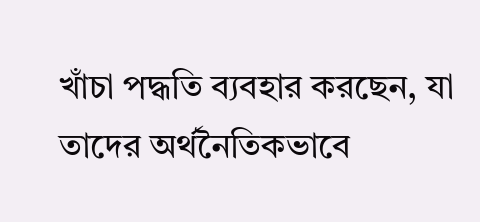খাঁচা পদ্ধতি ব্যবহার করছেন, যা তাদের অর্থনৈতিকভাবে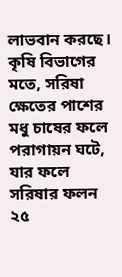লাভবান করছে। কৃষি বিভাগের মতে, সরিষা ক্ষেতের পাশের মধু চাষের ফলে পরাগায়ন ঘটে, যার ফলে সরিষার ফলন ২৫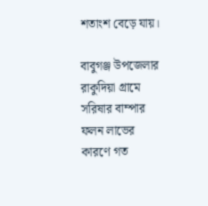শতাংশ বেড়ে যায়।

বাবুগঞ্জ উপজেলার রাকুদিয়া গ্রামে সরিষার বাম্পার ফলন লাভের কারণে গত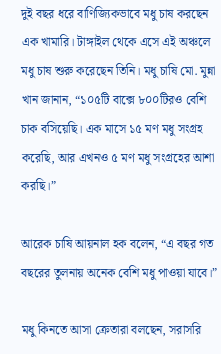দুই বছর ধরে বাণিজ্যিকভাবে মধু চাষ করছেন এক খামারি। টাঙ্গাইল থেকে এসে এই অঞ্চলে মধু চাষ শুরু করেছেন তিনি। মধু চাষি মো. মুন্না খান জানান, “১০৫টি বাক্সে ৮০০টিরও বেশি চাক বসিয়েছি। এক মাসে ১৫ মণ মধু সংগ্রহ করেছি, আর এখনও ৫ মণ মধু সংগ্রহের আশা করছি।”

আরেক চাষি আয়নাল হক বলেন, “এ বছর গত বছরের তুলনায় অনেক বেশি মধু পাওয়া যাবে।”

মধু কিনতে আসা ক্রেতারা বলছেন, সরাসরি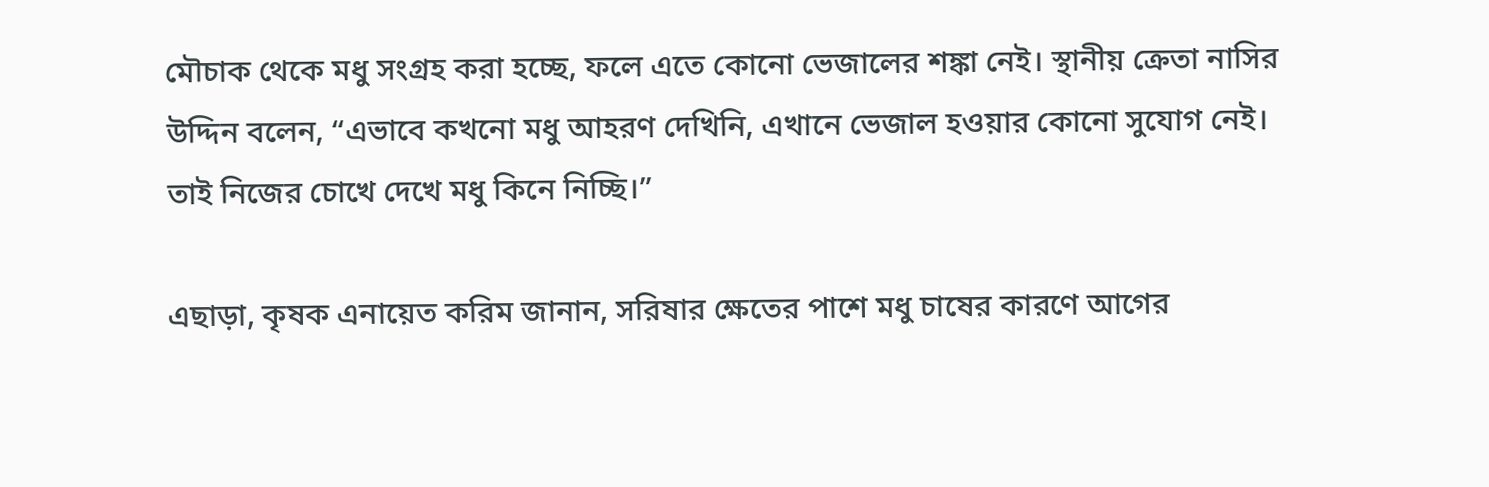মৌচাক থেকে মধু সংগ্রহ করা হচ্ছে, ফলে এতে কোনো ভেজালের শঙ্কা নেই। স্থানীয় ক্রেতা নাসির উদ্দিন বলেন, “এভাবে কখনো মধু আহরণ দেখিনি, এখানে ভেজাল হওয়ার কোনো সুযোগ নেই। তাই নিজের চোখে দেখে মধু কিনে নিচ্ছি।”

এছাড়া, কৃষক এনায়েত করিম জানান, সরিষার ক্ষেতের পাশে মধু চাষের কারণে আগের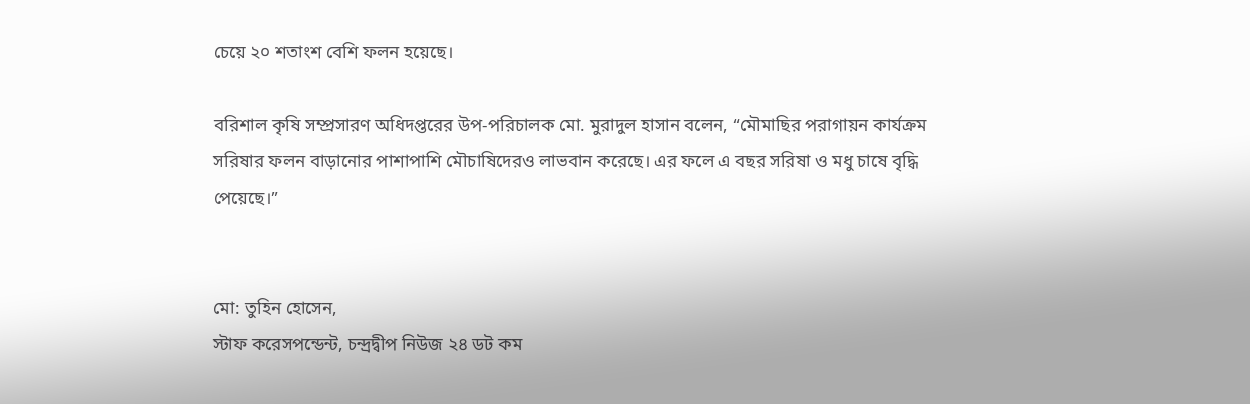চেয়ে ২০ শতাংশ বেশি ফলন হয়েছে।

বরিশাল কৃষি সম্প্রসারণ অধিদপ্তরের উপ-পরিচালক মো. মুরাদুল হাসান বলেন, “মৌমাছির পরাগায়ন কার্যক্রম সরিষার ফলন বাড়ানোর পাশাপাশি মৌচাষিদেরও লাভবান করেছে। এর ফলে এ বছর সরিষা ও মধু চাষে বৃদ্ধি পেয়েছে।”


মো: তুহিন হোসেন,
স্টাফ করেসপন্ডেন্ট, চন্দ্রদ্বীপ নিউজ ২৪ ডট কম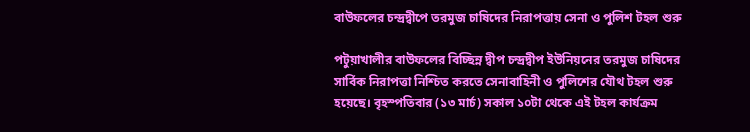বাউফলের চন্দ্রদ্বীপে তরমুজ চাষিদের নিরাপত্তায় সেনা ও পুলিশ টহল শুরু

পটুয়াখালীর বাউফলের বিচ্ছিন্ন দ্বীপ চন্দ্রদ্বীপ ইউনিয়নের তরমুজ চাষিদের সার্বিক নিরাপত্তা নিশ্চিত করতে সেনাবাহিনী ও পুলিশের যৌথ টহল শুরু হয়েছে। বৃহস্পতিবার (১৩ মার্চ) সকাল ১০টা থেকে এই টহল কার্যক্রম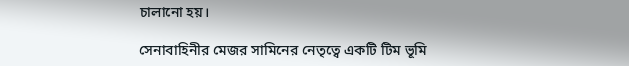চালানো হয়।

সেনাবাহিনীর মেজর সামিনের নেতৃত্বে একটি টিম ভূমি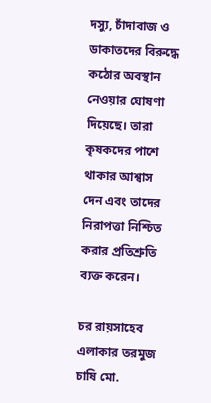দস্যু, চাঁদাবাজ ও ডাকাতদের বিরুদ্ধে কঠোর অবস্থান নেওয়ার ঘোষণা দিয়েছে। তারা কৃষকদের পাশে থাকার আশ্বাস দেন এবং তাদের নিরাপত্তা নিশ্চিত করার প্রতিশ্রুতি ব্যক্ত করেন।

চর রায়সাহেব এলাকার তরমুজ চাষি মো.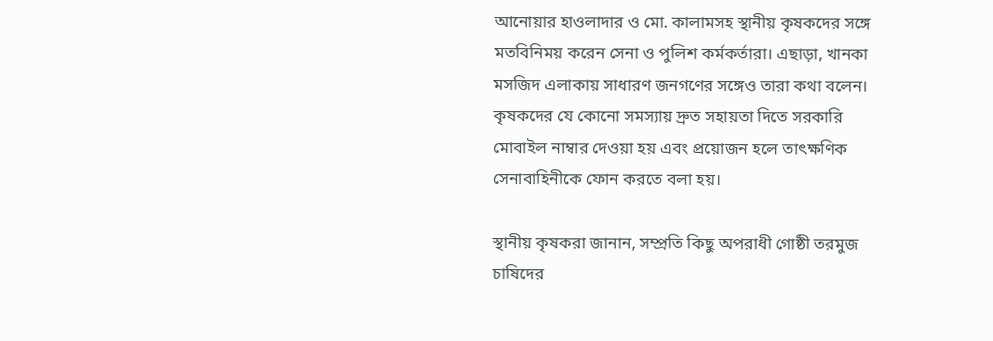আনোয়ার হাওলাদার ও মো. কালামসহ স্থানীয় কৃষকদের সঙ্গে মতবিনিময় করেন সেনা ও পুলিশ কর্মকর্তারা। এছাড়া, খানকা মসজিদ এলাকায় সাধারণ জনগণের সঙ্গেও তারা কথা বলেন। কৃষকদের যে কোনো সমস্যায় দ্রুত সহায়তা দিতে সরকারি মোবাইল নাম্বার দেওয়া হয় এবং প্রয়োজন হলে তাৎক্ষণিক সেনাবাহিনীকে ফোন করতে বলা হয়।

স্থানীয় কৃষকরা জানান, সম্প্রতি কিছু অপরাধী গোষ্ঠী তরমুজ চাষিদের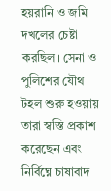হয়রানি ও জমি দখলের চেষ্টা করছিল। সেনা ও পুলিশের যৌথ টহল শুরু হওয়ায় তারা স্বস্তি প্রকাশ করেছেন এবং নির্বিঘ্নে চাষাবাদ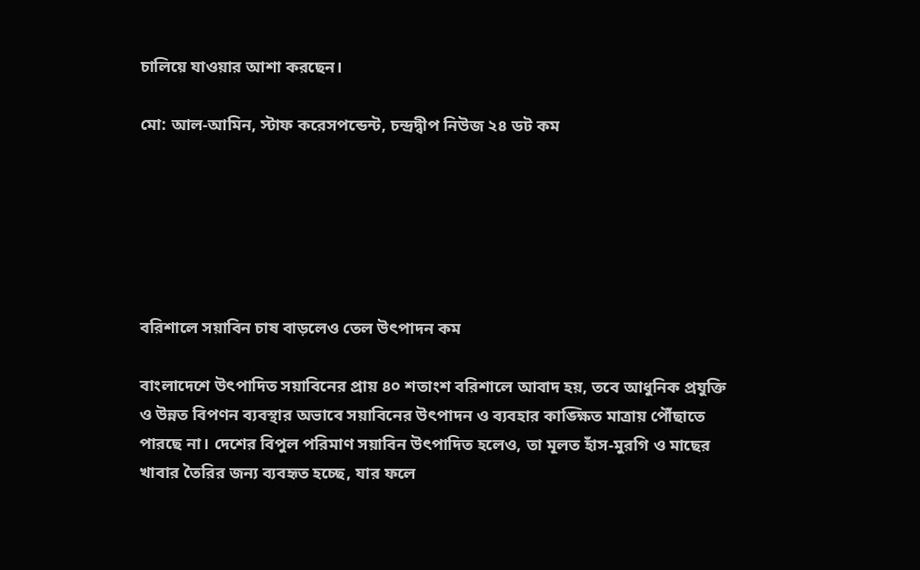চালিয়ে যাওয়ার আশা করছেন।

মো: আল-আমিন, স্টাফ করেসপন্ডেন্ট, চন্দ্রদ্বীপ নিউজ ২৪ ডট কম






বরিশালে সয়াবিন চাষ বাড়লেও তেল উৎপাদন কম

বাংলাদেশে উৎপাদিত সয়াবিনের প্রায় ৪০ শতাংশ বরিশালে আবাদ হয়, তবে আধুনিক প্রযুক্তি ও উন্নত বিপণন ব্যবস্থার অভাবে সয়াবিনের উৎপাদন ও ব্যবহার কাঙ্ক্ষিত মাত্রায় পৌঁছাতে পারছে না। দেশের বিপুল পরিমাণ সয়াবিন উৎপাদিত হলেও, তা মূলত হাঁস-মুরগি ও মাছের খাবার তৈরির জন্য ব্যবহৃত হচ্ছে, যার ফলে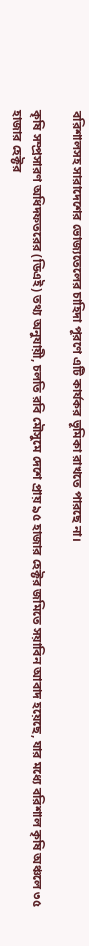বরিশালসহ সারাদেশের ভোজ্যতেলের চাহিদা পূরণে এটি কার্যকর ভূমিকা রাখতে পারছে না।

কৃষি সম্প্রসারণ অধিদফতরের (ডিএই) তথ্য অনুযায়ী, চলতি রবি মৌসুমে দেশে প্রায় ৯৫ হাজার হেক্টর জমিতে সয়াবিন আবাদ হয়েছে, যার মধ্যে বরিশাল কৃষি অঞ্চলে ৩৫ হাজার হেক্টর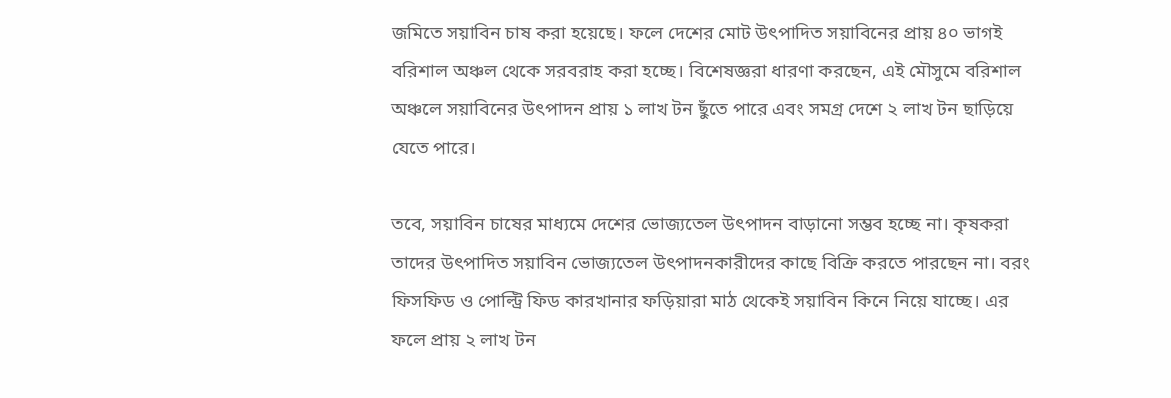জমিতে সয়াবিন চাষ করা হয়েছে। ফলে দেশের মোট উৎপাদিত সয়াবিনের প্রায় ৪০ ভাগই বরিশাল অঞ্চল থেকে সরবরাহ করা হচ্ছে। বিশেষজ্ঞরা ধারণা করছেন, এই মৌসুমে বরিশাল অঞ্চলে সয়াবিনের উৎপাদন প্রায় ১ লাখ টন ছুঁতে পারে এবং সমগ্র দেশে ২ লাখ টন ছাড়িয়ে যেতে পারে।

তবে, সয়াবিন চাষের মাধ্যমে দেশের ভোজ্যতেল উৎপাদন বাড়ানো সম্ভব হচ্ছে না। কৃষকরা তাদের উৎপাদিত সয়াবিন ভোজ্যতেল উৎপাদনকারীদের কাছে বিক্রি করতে পারছেন না। বরং ফিসফিড ও পোল্ট্রি ফিড কারখানার ফড়িয়ারা মাঠ থেকেই সয়াবিন কিনে নিয়ে যাচ্ছে। এর ফলে প্রায় ২ লাখ টন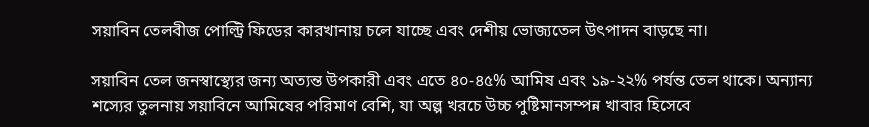সয়াবিন তেলবীজ পোল্ট্রি ফিডের কারখানায় চলে যাচ্ছে এবং দেশীয় ভোজ্যতেল উৎপাদন বাড়ছে না।

সয়াবিন তেল জনস্বাস্থ্যের জন্য অত্যন্ত উপকারী এবং এতে ৪০-৪৫% আমিষ এবং ১৯-২২% পর্যন্ত তেল থাকে। অন্যান্য শস্যের তুলনায় সয়াবিনে আমিষের পরিমাণ বেশি, যা অল্প খরচে উচ্চ পুষ্টিমানসম্পন্ন খাবার হিসেবে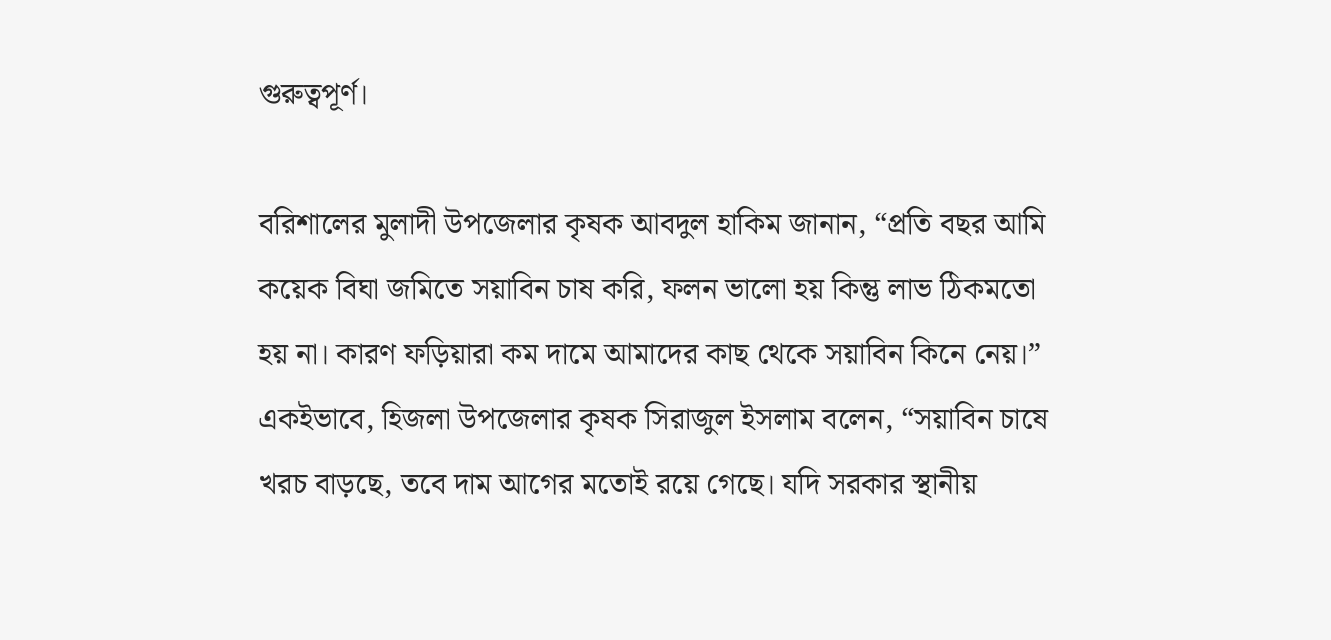গুরুত্বপূর্ণ।

বরিশালের মুলাদী উপজেলার কৃষক আবদুল হাকিম জানান, “প্রতি বছর আমি কয়েক বিঘা জমিতে সয়াবিন চাষ করি, ফলন ভালো হয় কিন্তু লাভ ঠিকমতো হয় না। কারণ ফড়িয়ারা কম দামে আমাদের কাছ থেকে সয়াবিন কিনে নেয়।” একইভাবে, হিজলা উপজেলার কৃষক সিরাজুল ইসলাম বলেন, “সয়াবিন চাষে খরচ বাড়ছে, তবে দাম আগের মতোই রয়ে গেছে। যদি সরকার স্থানীয়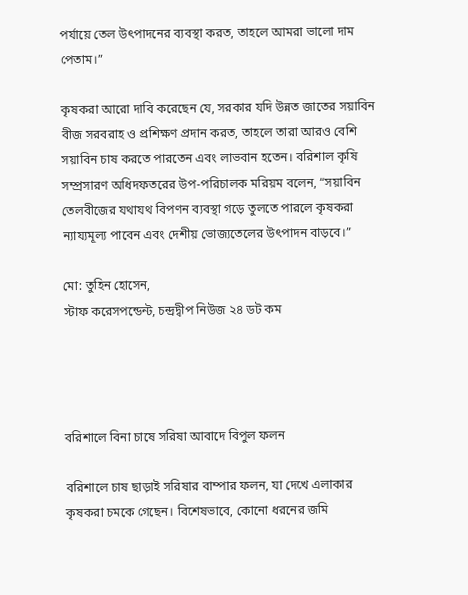পর্যায়ে তেল উৎপাদনের ব্যবস্থা করত, তাহলে আমরা ভালো দাম পেতাম।”

কৃষকরা আরো দাবি করেছেন যে, সরকার যদি উন্নত জাতের সয়াবিন বীজ সরবরাহ ও প্রশিক্ষণ প্রদান করত, তাহলে তারা আরও বেশি সয়াবিন চাষ করতে পারতেন এবং লাভবান হতেন। বরিশাল কৃষি সম্প্রসারণ অধিদফতরের উপ-পরিচালক মরিয়ম বলেন, “সয়াবিন তেলবীজের যথাযথ বিপণন ব্যবস্থা গড়ে তুলতে পারলে কৃষকরা ন্যায্যমূল্য পাবেন এবং দেশীয় ভোজ্যতেলের উৎপাদন বাড়বে।”

মো: তুহিন হোসেন,
স্টাফ করেসপন্ডেন্ট, চন্দ্রদ্বীপ নিউজ ২৪ ডট কম




বরিশালে বিনা চাষে সরিষা আবাদে বিপুল ফলন

বরিশালে চাষ ছাড়াই সরিষার বাম্পার ফলন, যা দেখে এলাকার কৃষকরা চমকে গেছেন। বিশেষভাবে, কোনো ধরনের জমি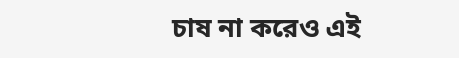চাষ না করেও এই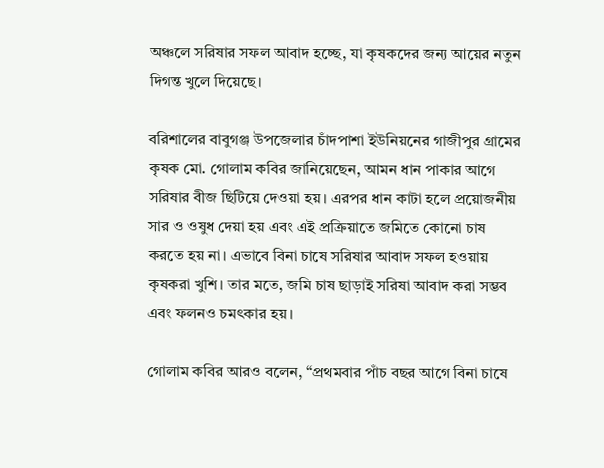অঞ্চলে সরিষার সফল আবাদ হচ্ছে, যা কৃষকদের জন্য আয়ের নতুন দিগন্ত খুলে দিয়েছে।

বরিশালের বাবুগঞ্জ উপজেলার চাঁদপাশা ইউনিয়নের গাজীপুর গ্রামের কৃষক মো. গোলাম কবির জানিয়েছেন, আমন ধান পাকার আগে সরিষার বীজ ছিটিয়ে দেওয়া হয়। এরপর ধান কাটা হলে প্রয়োজনীয় সার ও ওষুধ দেয়া হয় এবং এই প্রক্রিয়াতে জমিতে কোনো চাষ করতে হয় না। এভাবে বিনা চাষে সরিষার আবাদ সফল হওয়ায় কৃষকরা খুশি। তার মতে, জমি চাষ ছাড়াই সরিষা আবাদ করা সম্ভব এবং ফলনও চমৎকার হয়।

গোলাম কবির আরও বলেন, “প্রথমবার পাঁচ বছর আগে বিনা চাষে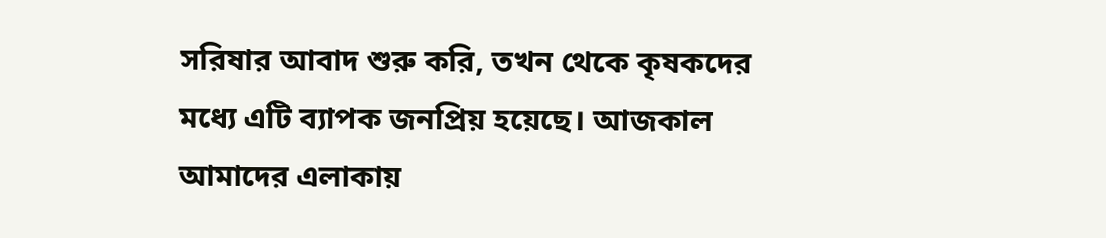সরিষার আবাদ শুরু করি, তখন থেকে কৃষকদের মধ্যে এটি ব্যাপক জনপ্রিয় হয়েছে। আজকাল আমাদের এলাকায়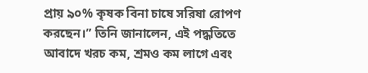প্রায় ৯০% কৃষক বিনা চাষে সরিষা রোপণ করছেন।” তিনি জানালেন, এই পদ্ধতিতে আবাদে খরচ কম, শ্রমও কম লাগে এবং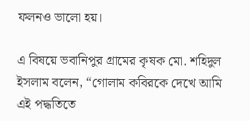ফলনও ভালো হয়।

এ বিষয়ে ভবানিপুর গ্রামের কৃষক মো. শহিদুল ইসলাম বলেন, “গোলাম কবিরকে দেখে আমি এই পদ্ধতিতে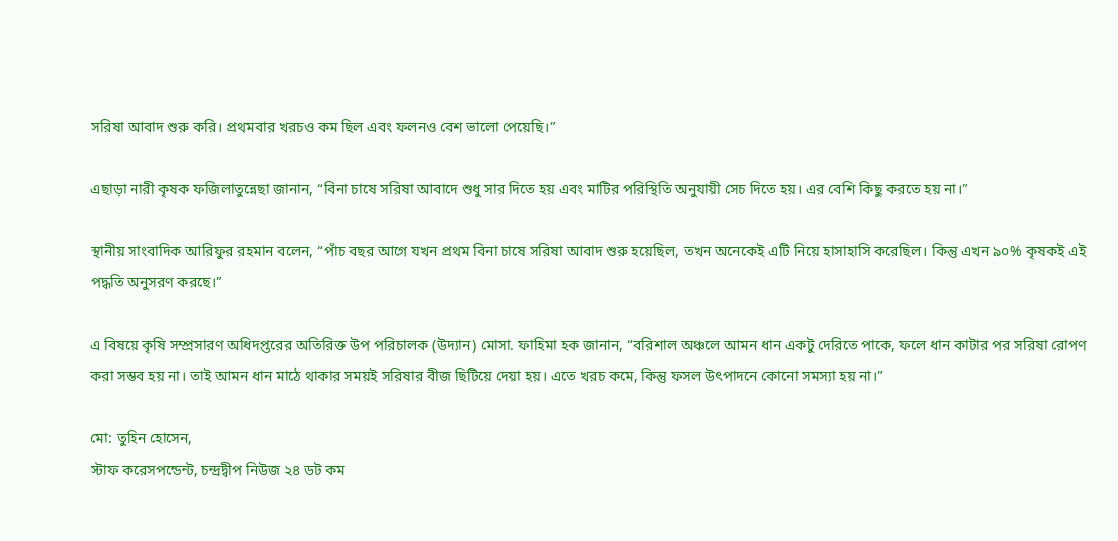সরিষা আবাদ শুরু করি। প্রথমবার খরচও কম ছিল এবং ফলনও বেশ ভালো পেয়েছি।”

এছাড়া নারী কৃষক ফজিলাতুন্নেছা জানান, “বিনা চাষে সরিষা আবাদে শুধু সার দিতে হয় এবং মাটির পরিস্থিতি অনুযায়ী সেচ দিতে হয়। এর বেশি কিছু করতে হয় না।”

স্থানীয় সাংবাদিক আরিফুর রহমান বলেন, “পাঁচ বছর আগে যখন প্রথম বিনা চাষে সরিষা আবাদ শুরু হয়েছিল, তখন অনেকেই এটি নিয়ে হাসাহাসি করেছিল। কিন্তু এখন ৯০% কৃষকই এই পদ্ধতি অনুসরণ করছে।”

এ বিষয়ে কৃষি সম্প্রসারণ অধিদপ্তরের অতিরিক্ত উপ পরিচালক (উদ্যান) মোসা. ফাহিমা হক জানান, “বরিশাল অঞ্চলে আমন ধান একটু দেরিতে পাকে, ফলে ধান কাটার পর সরিষা রোপণ করা সম্ভব হয় না। তাই আমন ধান মাঠে থাকার সময়ই সরিষার বীজ ছিটিয়ে দেয়া হয়। এতে খরচ কমে, কিন্তু ফসল উৎপাদনে কোনো সমস্যা হয় না।”

মো: তুহিন হোসেন,
স্টাফ করেসপন্ডেন্ট, চন্দ্রদ্বীপ নিউজ ২৪ ডট কম